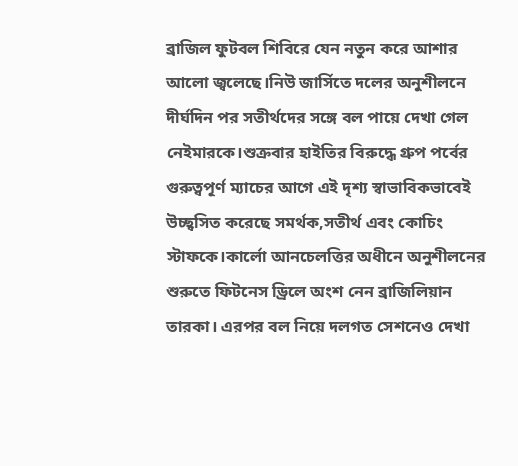ব্রাজিল ফুটবল শিবিরে যেন নতুন করে আশার আলো জ্বলেছে।নিউ জার্সিতে দলের অনুশীলনে দীর্ঘদিন পর সতীর্থদের সঙ্গে বল পায়ে দেখা গেল নেইমারকে।শুক্রবার হাইতির বিরুদ্ধে গ্রুপ পর্বের গুরুত্বপূর্ণ ম্যাচের আগে এই দৃশ্য স্বাভাবিকভাবেই উচ্ছ্বসিত করেছে সমর্থক,সতীর্থ এবং কোচিং স্টাফকে।কার্লো আনচেলত্তির অধীনে অনুশীলনের শুরুতে ফিটনেস ড্রিলে অংশ নেন ব্রাজিলিয়ান তারকা। এরপর বল নিয়ে দলগত সেশনেও দেখা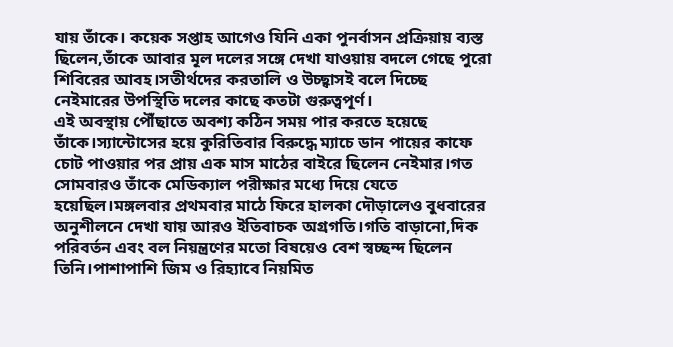যায় তাঁকে। কয়েক সপ্তাহ আগেও যিনি একা পুনর্বাসন প্রক্রিয়ায় ব্যস্ত ছিলেন,তাঁকে আবার মূল দলের সঙ্গে দেখা যাওয়ায় বদলে গেছে পুরো শিবিরের আবহ।সতীর্থদের করতালি ও উচ্ছ্বাসই বলে দিচ্ছে নেইমারের উপস্থিতি দলের কাছে কতটা গুরুত্বপূর্ণ।
এই অবস্থায় পৌঁছাতে অবশ্য কঠিন সময় পার করতে হয়েছে তাঁকে।স্যান্টোসের হয়ে কুরিতিবার বিরুদ্ধে ম্যাচে ডান পায়ের কাফে চোট পাওয়ার পর প্রায় এক মাস মাঠের বাইরে ছিলেন নেইমার।গত সোমবারও তাঁকে মেডিক্যাল পরীক্ষার মধ্যে দিয়ে যেতে হয়েছিল।মঙ্গলবার প্রথমবার মাঠে ফিরে হালকা দৌড়ালেও বুধবারের অনুশীলনে দেখা যায় আরও ইতিবাচক অগ্রগতি।গতি বাড়ানো,দিক পরিবর্তন এবং বল নিয়ন্ত্রণের মতো বিষয়েও বেশ স্বচ্ছন্দ ছিলেন তিনি।পাশাপাশি জিম ও রিহ্যাবে নিয়মিত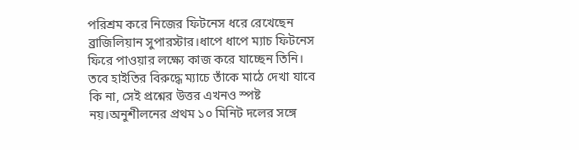পরিশ্রম করে নিজের ফিটনেস ধরে রেখেছেন ব্রাজিলিয়ান সুপারস্টার।ধাপে ধাপে ম্যাচ ফিটনেস ফিরে পাওয়ার লক্ষ্যে কাজ করে যাচ্ছেন তিনি।
তবে হাইতির বিরুদ্ধে ম্যাচে তাঁকে মাঠে দেখা যাবে কি না, সেই প্রশ্নের উত্তর এখনও স্পষ্ট নয়।অনুশীলনের প্রথম ১০ মিনিট দলের সঙ্গে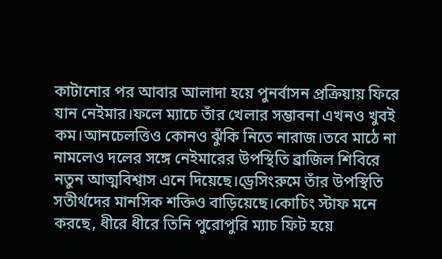কাটানোর পর আবার আলাদা হয়ে পুনর্বাসন প্রক্রিয়ায় ফিরে যান নেইমার।ফলে ম্যাচে তাঁর খেলার সম্ভাবনা এখনও খুবই কম।আনচেলত্তিও কোনও ঝুঁকি নিতে নারাজ।তবে মাঠে না নামলেও দলের সঙ্গে নেইমারের উপস্থিতি ব্রাজিল শিবিরে নতুন আত্মবিশ্বাস এনে দিয়েছে।ড্রেসিংরুমে তাঁর উপস্থিতি সতীর্থদের মানসিক শক্তিও বাড়িয়েছে।কোচিং স্টাফ মনে করছে, ধীরে ধীরে তিনি পুরোপুরি ম্যাচ ফিট হয়ে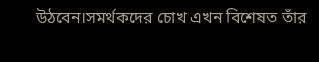উঠবেন।সমর্থকদের চোখ এখন বিশেষত তাঁর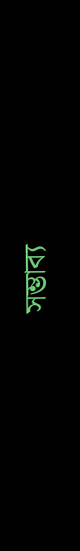সম্ভাব্য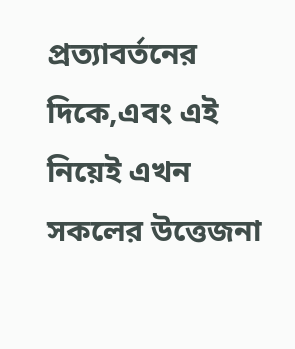প্রত্যাবর্তনের দিকে,এবং এই নিয়েই এখন সকলের উত্তেজনা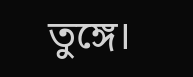তুঙ্গে।